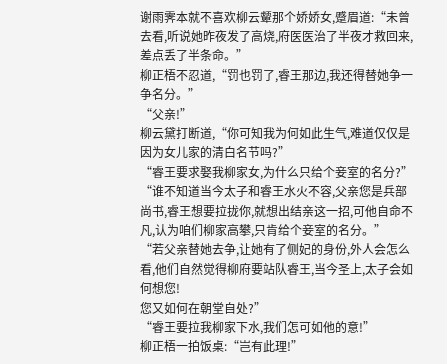谢雨霁本就不喜欢柳云颦那个娇娇女,蹙眉道:“未曾去看,听说她昨夜发了高烧,府医医治了半夜才救回来,差点丢了半条命。”
柳正梧不忍道,“罚也罚了,睿王那边,我还得替她争一争名分。”
“父亲!”
柳云黛打断道,“你可知我为何如此生气,难道仅仅是因为女儿家的清白名节吗?”
“睿王要求娶我柳家女,为什么只给个妾室的名分?”
“谁不知道当今太子和睿王水火不容,父亲您是兵部尚书,睿王想要拉拢你,就想出结亲这一招,可他自命不凡,认为咱们柳家高攀,只肯给个妾室的名分。”
“若父亲替她去争,让她有了侧妃的身份,外人会怎么看,他们自然觉得柳府要站队睿王,当今圣上,太子会如何想您!
您又如何在朝堂自处?”
“睿王要拉我柳家下水,我们怎可如他的意!”
柳正梧一拍饭桌:“岂有此理!”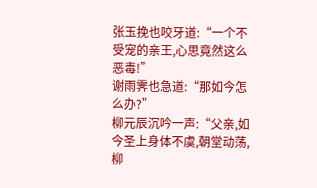张玉挽也咬牙道:“一个不受宠的亲王,心思竟然这么恶毒!”
谢雨霁也急道:“那如今怎么办?”
柳元辰沉吟一声:“父亲,如今圣上身体不虞,朝堂动荡,柳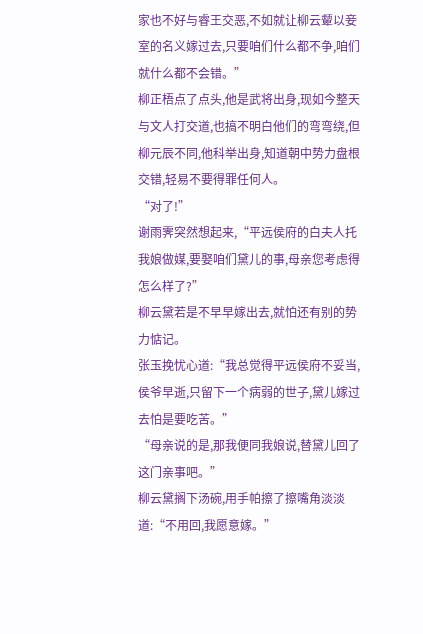家也不好与睿王交恶,不如就让柳云颦以妾室的名义嫁过去,只要咱们什么都不争,咱们就什么都不会错。”
柳正梧点了点头,他是武将出身,现如今整天与文人打交道,也搞不明白他们的弯弯绕,但柳元辰不同,他科举出身,知道朝中势力盘根交错,轻易不要得罪任何人。
“对了!”
谢雨霁突然想起来,“平远侯府的白夫人托我娘做媒,要娶咱们黛儿的事,母亲您考虑得怎么样了?”
柳云黛若是不早早嫁出去,就怕还有别的势力惦记。
张玉挽忧心道:“我总觉得平远侯府不妥当,侯爷早逝,只留下一个病弱的世子,黛儿嫁过去怕是要吃苦。”
“母亲说的是,那我便同我娘说,替黛儿回了这门亲事吧。”
柳云黛搁下汤碗,用手帕擦了擦嘴角淡淡道:“不用回,我愿意嫁。”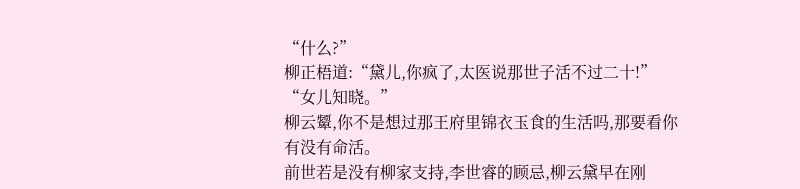“什么?”
柳正梧道:“黛儿,你疯了,太医说那世子活不过二十!”
“女儿知晓。”
柳云颦,你不是想过那王府里锦衣玉食的生活吗,那要看你有没有命活。
前世若是没有柳家支持,李世睿的顾忌,柳云黛早在刚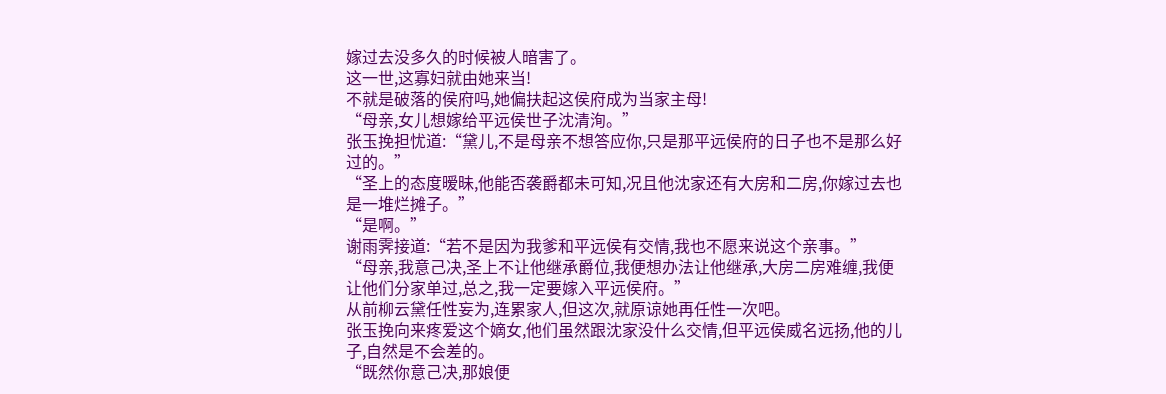嫁过去没多久的时候被人暗害了。
这一世,这寡妇就由她来当!
不就是破落的侯府吗,她偏扶起这侯府成为当家主母!
“母亲,女儿想嫁给平远侯世子沈清洵。”
张玉挽担忧道:“黛儿,不是母亲不想答应你,只是那平远侯府的日子也不是那么好过的。”
“圣上的态度暧昧,他能否袭爵都未可知,况且他沈家还有大房和二房,你嫁过去也是一堆烂摊子。”
“是啊。”
谢雨霁接道:“若不是因为我爹和平远侯有交情,我也不愿来说这个亲事。”
“母亲,我意己决,圣上不让他继承爵位,我便想办法让他继承,大房二房难缠,我便让他们分家单过,总之,我一定要嫁入平远侯府。”
从前柳云黛任性妄为,连累家人,但这次,就原谅她再任性一次吧。
张玉挽向来疼爱这个嫡女,他们虽然跟沈家没什么交情,但平远侯威名远扬,他的儿子,自然是不会差的。
“既然你意己决,那娘便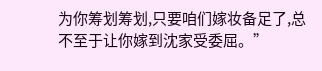为你筹划筹划,只要咱们嫁妆备足了,总不至于让你嫁到沈家受委屈。”